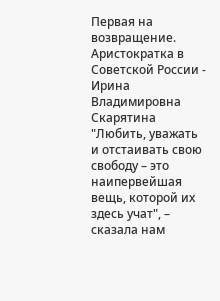Первая на возвращение. Аристократка в Советской России - Ирина Владимировна Скарятина
"Любить, уважать и отстаивать свою свободу – это наипервейшая вещь, которой их здесь учат", – сказала нам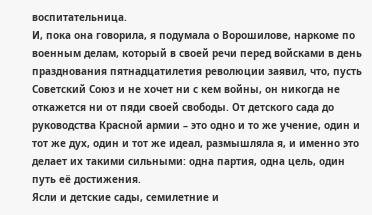воспитательница.
И, пока она говорила, я подумала о Ворошилове, наркоме по военным делам, который в своей речи перед войсками в день празднования пятнадцатилетия революции заявил, что, пусть Советский Союз и не хочет ни с кем войны, он никогда не откажется ни от пяди своей свободы. От детского сада до руководства Красной армии – это одно и то же учение, один и тот же дух, один и тот же идеал, размышляла я, и именно это делает их такими сильными: одна партия, одна цель, один путь её достижения.
Ясли и детские сады, семилетние и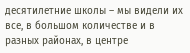десятилетние школы – мы видели их все, в большом количестве и в разных районах, в центре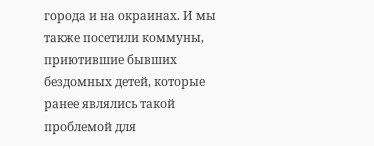города и на окраинах. И мы также посетили коммуны, приютившие бывших бездомных детей, которые ранее являлись такой проблемой для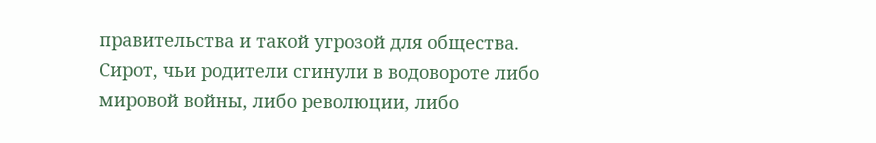правительства и такой угрозой для общества. Сирот, чьи родители сгинули в водовороте либо мировой войны, либо революции, либо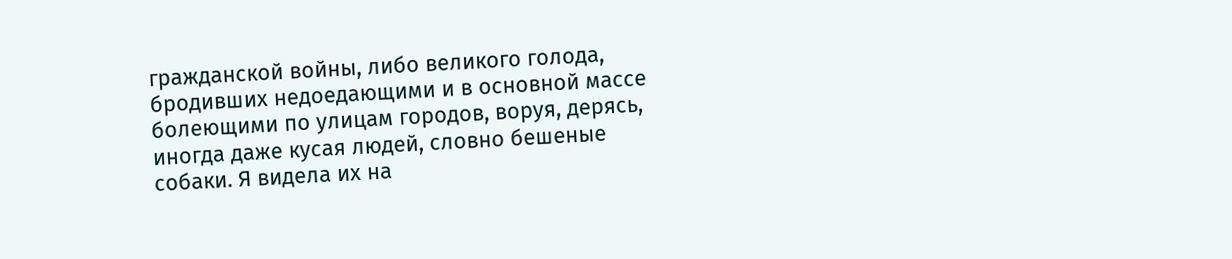гражданской войны, либо великого голода, бродивших недоедающими и в основной массе болеющими по улицам городов, воруя, дерясь, иногда даже кусая людей, словно бешеные собаки. Я видела их на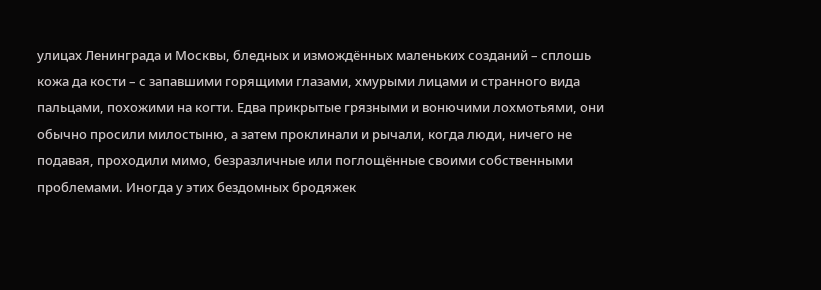улицах Ленинграда и Москвы, бледных и измождённых маленьких созданий – сплошь кожа да кости – с запавшими горящими глазами, хмурыми лицами и странного вида пальцами, похожими на когти. Едва прикрытые грязными и вонючими лохмотьями, они обычно просили милостыню, а затем проклинали и рычали, когда люди, ничего не подавая, проходили мимо, безразличные или поглощённые своими собственными проблемами. Иногда у этих бездомных бродяжек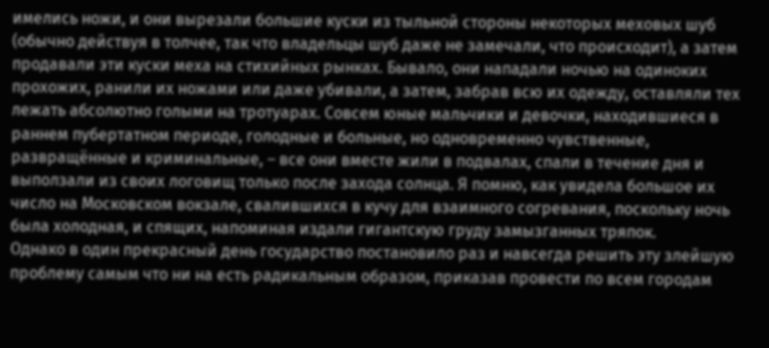имелись ножи, и они вырезали большие куски из тыльной стороны некоторых меховых шуб (обычно действуя в толчее, так что владельцы шуб даже не замечали, что происходит), а затем продавали эти куски меха на стихийных рынках. Бывало, они нападали ночью на одиноких прохожих, ранили их ножами или даже убивали, а затем, забрав всю их одежду, оставляли тех лежать абсолютно голыми на тротуарах. Совсем юные мальчики и девочки, находившиеся в раннем пубертатном периоде, голодные и больные, но одновременно чувственные, развращённые и криминальные, – все они вместе жили в подвалах, спали в течение дня и выползали из своих логовищ только после захода солнца. Я помню, как увидела большое их число на Московском вокзале, свалившихся в кучу для взаимного согревания, поскольку ночь была холодная, и спящих, напоминая издали гигантскую груду замызганных тряпок.
Однако в один прекрасный день государство постановило раз и навсегда решить эту злейшую проблему самым что ни на есть радикальным образом, приказав провести по всем городам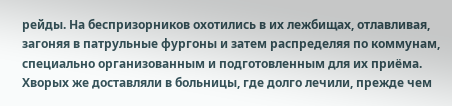рейды. На беспризорников охотились в их лежбищах, отлавливая, загоняя в патрульные фургоны и затем распределяя по коммунам, специально организованным и подготовленным для их приёма. Хворых же доставляли в больницы, где долго лечили, прежде чем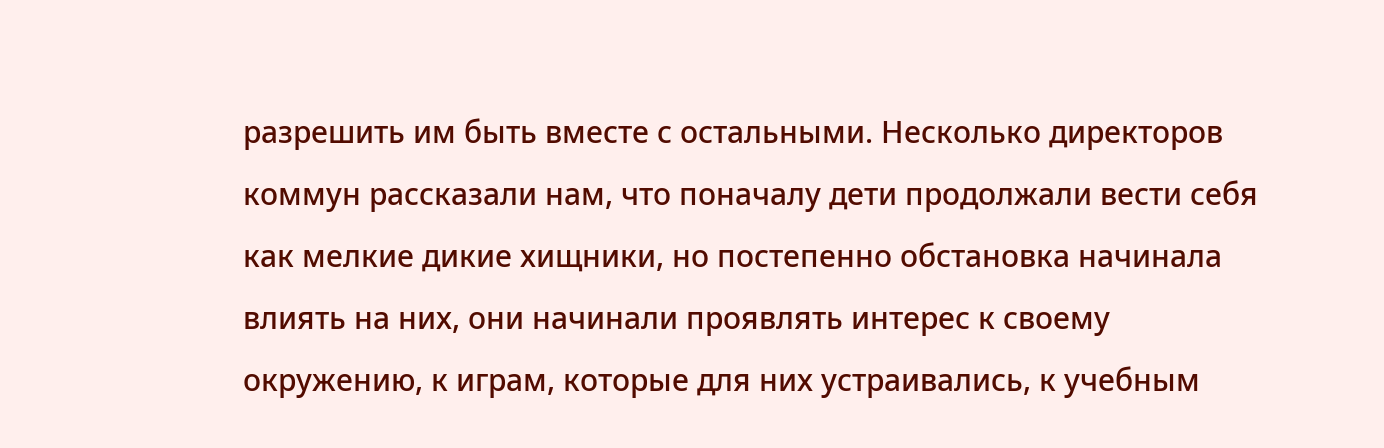разрешить им быть вместе с остальными. Несколько директоров коммун рассказали нам, что поначалу дети продолжали вести себя как мелкие дикие хищники, но постепенно обстановка начинала влиять на них, они начинали проявлять интерес к своему окружению, к играм, которые для них устраивались, к учебным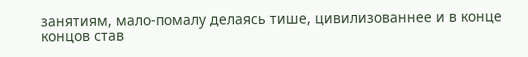занятиям, мало-помалу делаясь тише, цивилизованнее и в конце концов став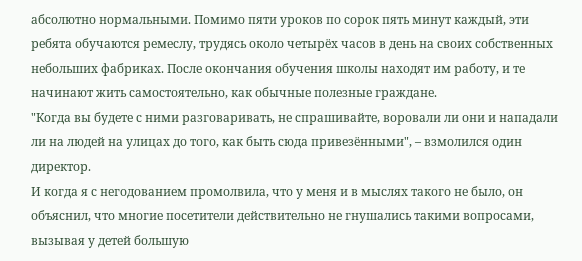абсолютно нормальными. Помимо пяти уроков по сорок пять минут каждый, эти ребята обучаются ремеслу, трудясь около четырёх часов в день на своих собственных небольших фабриках. После окончания обучения школы находят им работу, и те начинают жить самостоятельно, как обычные полезные граждане.
"Когда вы будете с ними разговаривать, не спрашивайте, воровали ли они и нападали ли на людей на улицах до того, как быть сюда привезёнными", – взмолился один директор.
И когда я с негодованием промолвила, что у меня и в мыслях такого не было, он объяснил, что многие посетители действительно не гнушались такими вопросами, вызывая у детей большую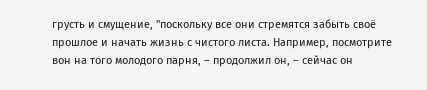грусть и смущение, "поскольку все они стремятся забыть своё прошлое и начать жизнь с чистого листа. Например, посмотрите вон на того молодого парня, – продолжил он, – сейчас он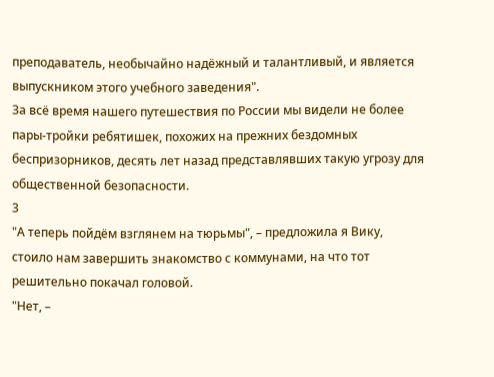преподаватель, необычайно надёжный и талантливый, и является выпускником этого учебного заведения".
За всё время нашего путешествия по России мы видели не более пары-тройки ребятишек, похожих на прежних бездомных беспризорников, десять лет назад представлявших такую угрозу для общественной безопасности.
3
"А теперь пойдём взглянем на тюрьмы", – предложила я Вику, стоило нам завершить знакомство с коммунами, на что тот решительно покачал головой.
"Нет, –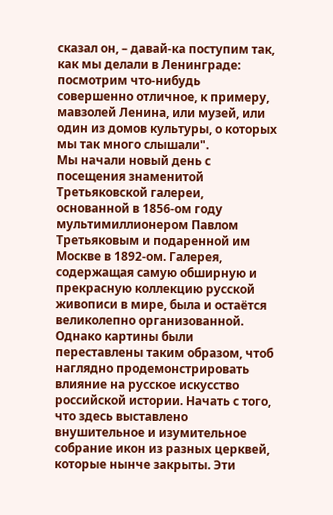сказал он, – давай-ка поступим так, как мы делали в Ленинграде: посмотрим что-нибудь совершенно отличное, к примеру, мавзолей Ленина, или музей, или один из домов культуры, о которых мы так много слышали".
Мы начали новый день с посещения знаменитой Третьяковской галереи, основанной в 1856-ом году мультимиллионером Павлом Третьяковым и подаренной им Москве в 1892-ом. Галерея, содержащая самую обширную и прекрасную коллекцию русской живописи в мире, была и остаётся великолепно организованной. Однако картины были переставлены таким образом, чтоб наглядно продемонстрировать влияние на русское искусство российской истории. Начать с того, что здесь выставлено внушительное и изумительное собрание икон из разных церквей, которые нынче закрыты. Эти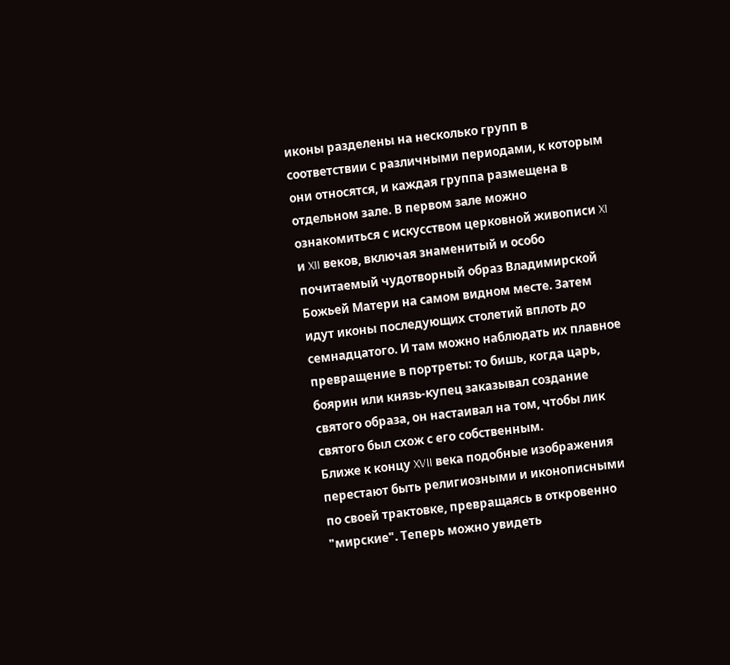иконы разделены на несколько групп в соответствии с различными периодами, к которым они относятся, и каждая группа размещена в отдельном зале. В первом зале можно ознакомиться с искусством церковной живописи XI и XII веков, включая знаменитый и особо почитаемый чудотворный образ Владимирской Божьей Матери на самом видном месте. Затем идут иконы последующих столетий вплоть до семнадцатого. И там можно наблюдать их плавное превращение в портреты: то бишь, когда царь, боярин или князь-купец заказывал создание святого образа, он настаивал на том, чтобы лик святого был схож с его собственным.
Ближе к концу XVII века подобные изображения перестают быть религиозными и иконописными по своей трактовке, превращаясь в откровенно "мирские". Теперь можно увидеть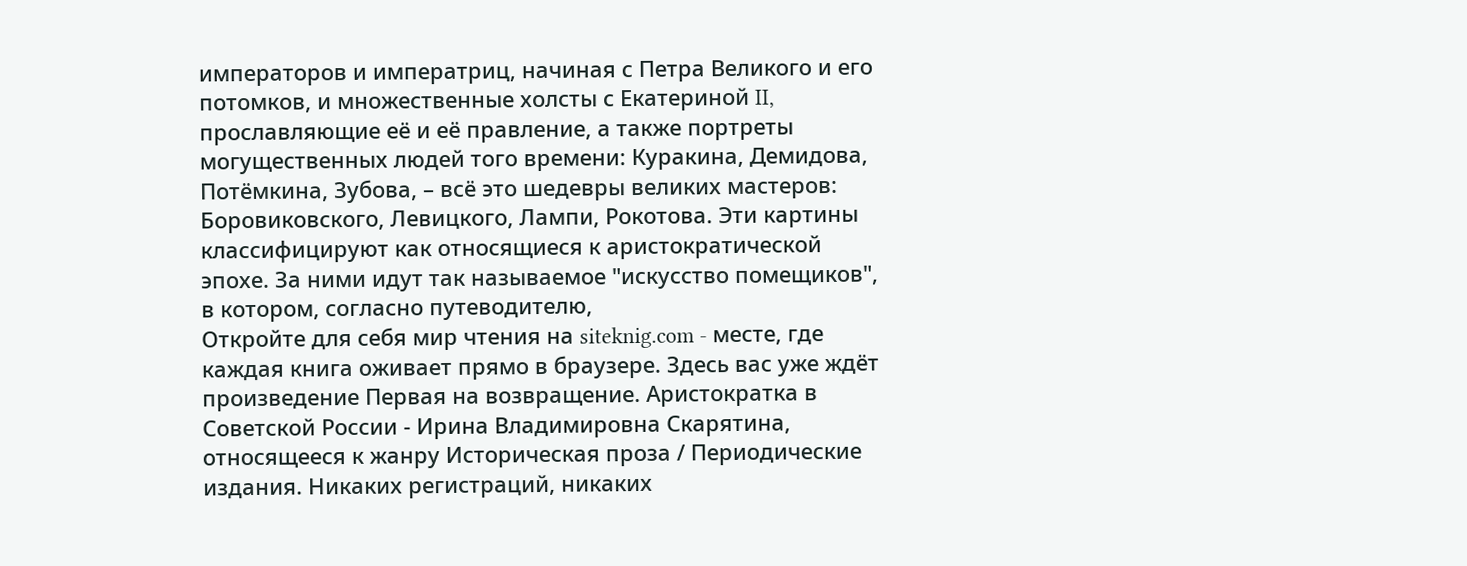императоров и императриц, начиная с Петра Великого и его потомков, и множественные холсты с Екатериной II, прославляющие её и её правление, а также портреты могущественных людей того времени: Куракина, Демидова, Потёмкина, Зубова, – всё это шедевры великих мастеров: Боровиковского, Левицкого, Лампи, Рокотова. Эти картины классифицируют как относящиеся к аристократической эпохе. За ними идут так называемое "искусство помещиков", в котором, согласно путеводителю,
Откройте для себя мир чтения на siteknig.com - месте, где каждая книга оживает прямо в браузере. Здесь вас уже ждёт произведение Первая на возвращение. Аристократка в Советской России - Ирина Владимировна Скарятина, относящееся к жанру Историческая проза / Периодические издания. Никаких регистраций, никаких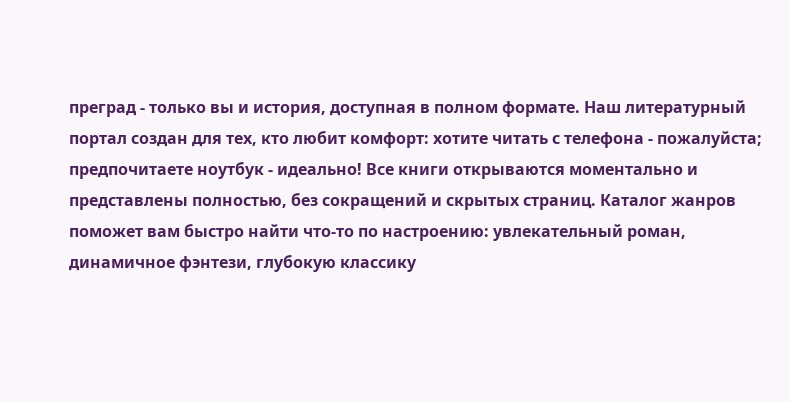преград - только вы и история, доступная в полном формате. Наш литературный портал создан для тех, кто любит комфорт: хотите читать с телефона - пожалуйста; предпочитаете ноутбук - идеально! Все книги открываются моментально и представлены полностью, без сокращений и скрытых страниц. Каталог жанров поможет вам быстро найти что-то по настроению: увлекательный роман, динамичное фэнтези, глубокую классику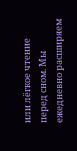или лёгкое чтение перед сном. Мы ежедневно расширяем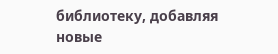библиотеку, добавляя новые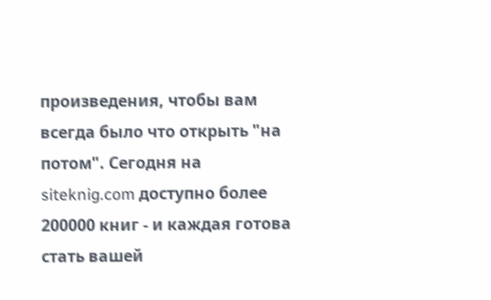произведения, чтобы вам всегда было что открыть "на потом". Сегодня на siteknig.com доступно более 200000 книг - и каждая готова стать вашей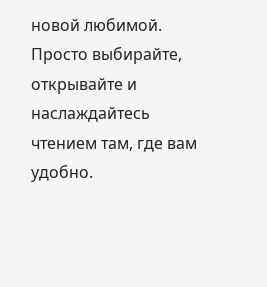новой любимой. Просто выбирайте, открывайте и наслаждайтесь чтением там, где вам удобно.